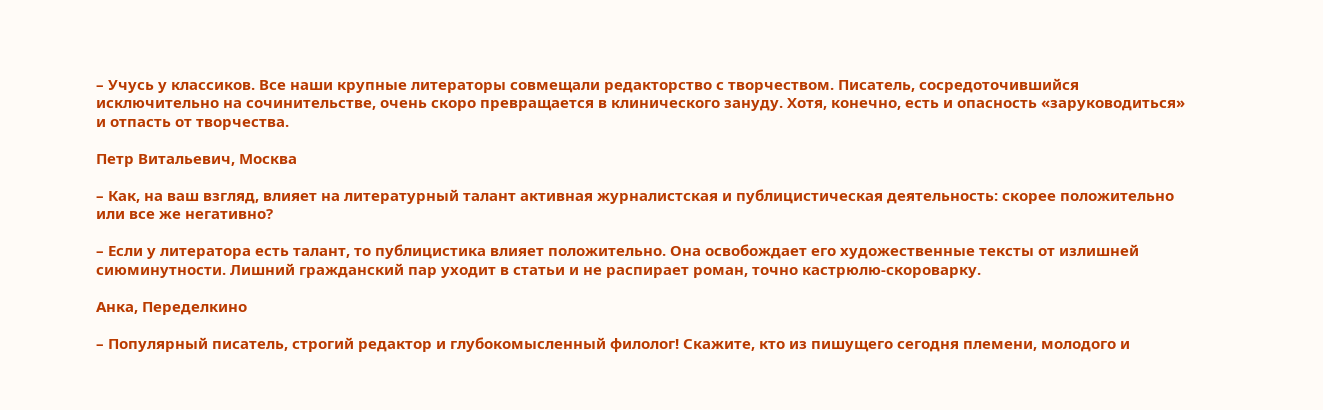– Учусь у классиков. Все наши крупные литераторы совмещали редакторство с творчеством. Писатель, сосредоточившийся исключительно на сочинительстве, очень скоро превращается в клинического зануду. Хотя, конечно, есть и опасность «заруководиться» и отпасть от творчества.

Петр Витальевич, Москва

– Как, на ваш взгляд, влияет на литературный талант активная журналистская и публицистическая деятельность: скорее положительно или все же негативно?

– Если у литератора есть талант, то публицистика влияет положительно. Она освобождает его художественные тексты от излишней сиюминутности. Лишний гражданский пар уходит в статьи и не распирает роман, точно кастрюлю-скороварку.

Анка, Переделкино

– Популярный писатель, строгий редактор и глубокомысленный филолог! Скажите, кто из пишущего сегодня племени, молодого и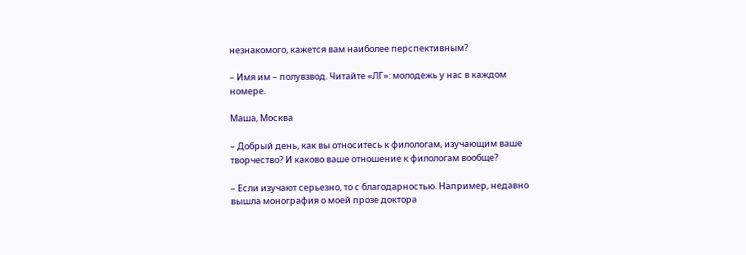незнакомого, кажется вам наиболее перспективным?

– Имя им – полувзвод. Читайте «ЛГ»: молодежь у нас в каждом номере.

Маша, Москва

– Добрый день, как вы относитесь к филологам, изучающим ваше творчество? И каково ваше отношение к филологам вообще?

– Если изучают серьезно, то с благодарностью. Например, недавно вышла монография о моей прозе доктора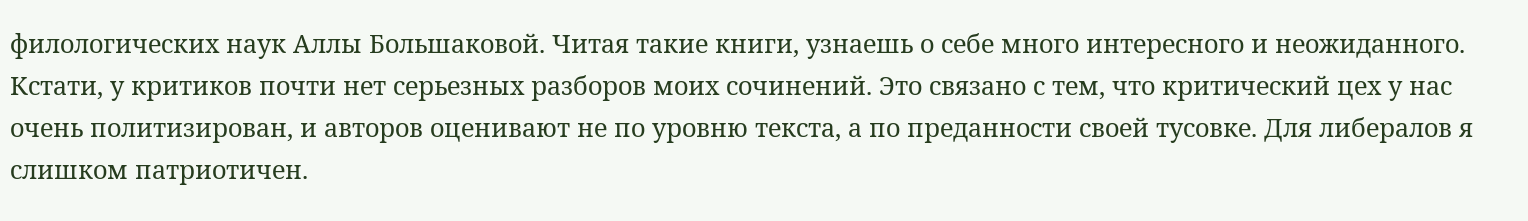филологических наук Аллы Большаковой. Читая такие книги, узнаешь о себе много интересного и неожиданного. Кстати, у критиков почти нет серьезных разборов моих сочинений. Это связано с тем, что критический цех у нас очень политизирован, и авторов оценивают не по уровню текста, а по преданности своей тусовке. Для либералов я слишком патриотичен.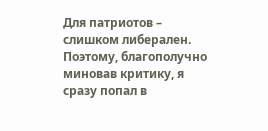Для патриотов – слишком либерален. Поэтому, благополучно миновав критику, я сразу попал в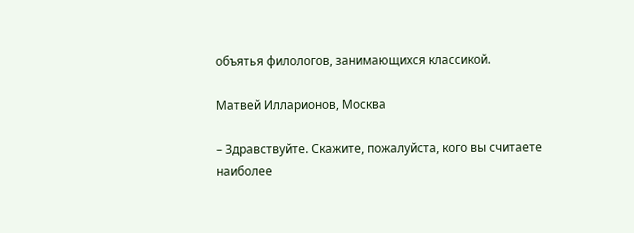объятья филологов, занимающихся классикой.

Матвей Илларионов, Москва

– Здравствуйте. Скажите, пожалуйста, кого вы считаете наиболее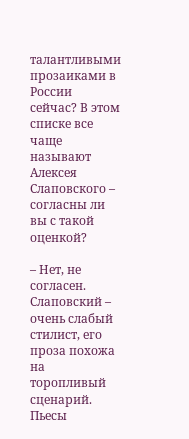талантливыми прозаиками в России сейчас? В этом списке все чаще называют Алексея Слаповского – согласны ли вы с такой оценкой?

– Нет, не согласен. Слаповский – очень слабый стилист, его проза похожа на торопливый сценарий. Пьесы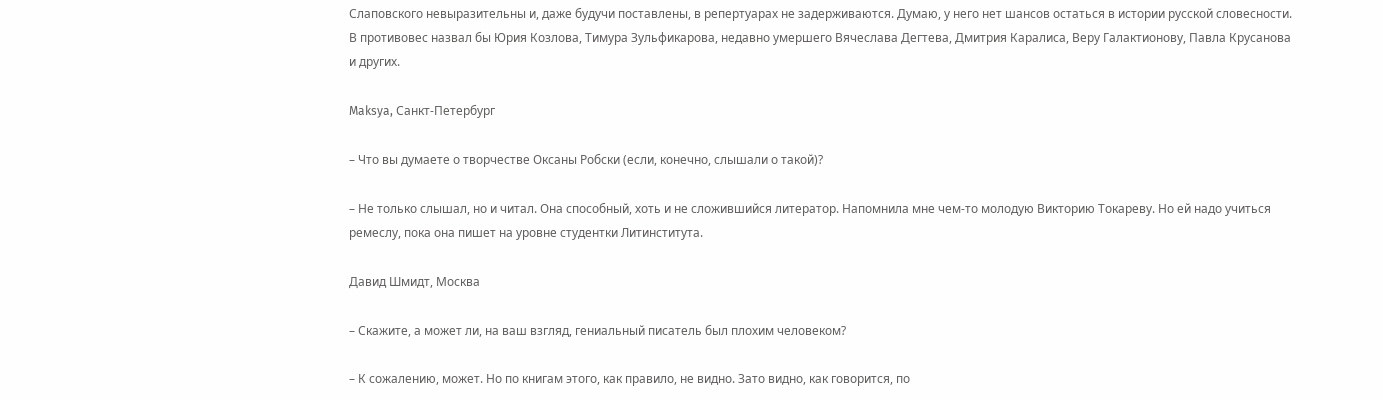Слаповского невыразительны и, даже будучи поставлены, в репертуарах не задерживаются. Думаю, у него нет шансов остаться в истории русской словесности. В противовес назвал бы Юрия Козлова, Тимура Зульфикарова, недавно умершего Вячеслава Дегтева, Дмитрия Каралиса, Веру Галактионову, Павла Крусанова и других.

Maksya, Санкт-Петербург

– Что вы думаете о творчестве Оксаны Робски (если, конечно, слышали о такой)?

– Не только слышал, но и читал. Она способный, хоть и не сложившийся литератор. Напомнила мне чем-то молодую Викторию Токареву. Но ей надо учиться ремеслу, пока она пишет на уровне студентки Литинститута.

Давид Шмидт, Москва

– Скажите, а может ли, на ваш взгляд, гениальный писатель был плохим человеком?

– К сожалению, может. Но по книгам этого, как правило, не видно. Зато видно, как говорится, по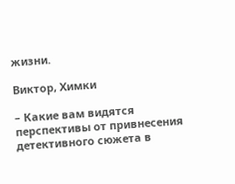жизни.

Виктор, Химки

– Какие вам видятся перспективы от привнесения детективного сюжета в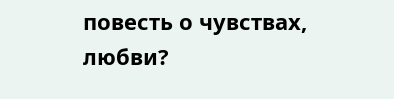повесть о чувствах, любви?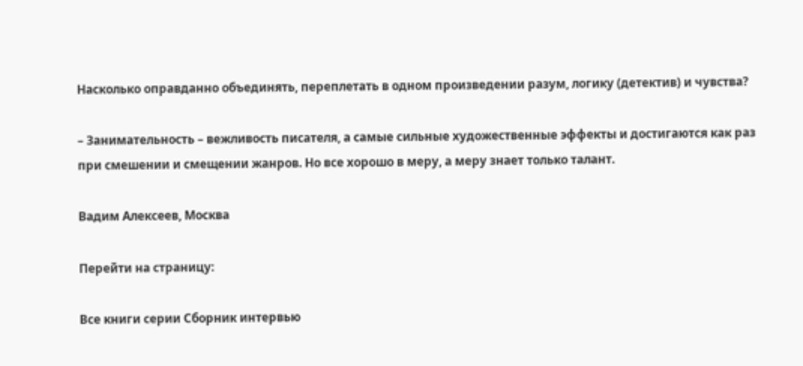Насколько оправданно объединять, переплетать в одном произведении разум, логику (детектив) и чувства?

– Занимательность – вежливость писателя, а самые сильные художественные эффекты и достигаются как раз при смешении и смещении жанров. Но все хорошо в меру, а меру знает только талант.

Вадим Алексеев, Москва

Перейти на страницу:

Все книги серии Сборник интервью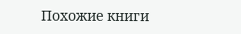Похожие книги